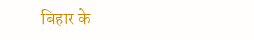बिहार के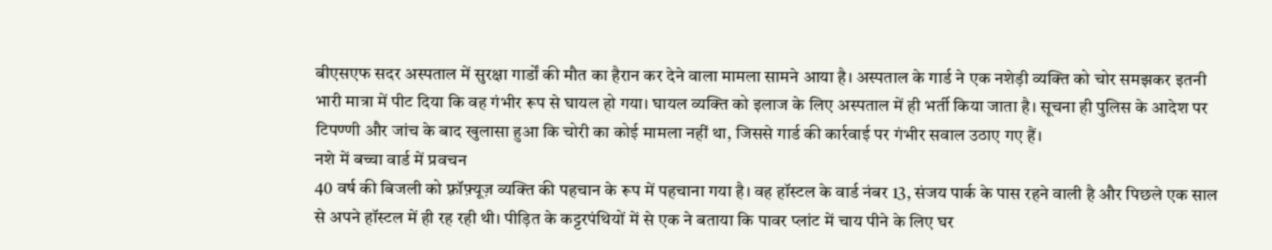बीएसएफ सदर अस्पताल में सुरक्षा गार्डों की मौत का हैरान कर देने वाला मामला सामने आया है। अस्पताल के गार्ड ने एक नशेड़ी व्यक्ति को चोर समझकर इतनी भारी मात्रा में पीट दिया कि वह गंभीर रूप से घायल हो गया। घायल व्यक्ति को इलाज के लिए अस्पताल में ही भर्ती किया जाता है। सूचना ही पुलिस के आदेश पर टिपण्णी और जांच के बाद खुलासा हुआ कि चोरी का कोई मामला नहीं था, जिससे गार्ड की कार्रवाई पर गंभीर सवाल उठाए गए हैं।
नशे में बच्चा वार्ड में प्रवचन
40 वर्ष की बिजली को फ़्रॉफ़्यूज़ व्यक्ति की पहचान के रूप में पहचाना गया है। वह हॉस्टल के वार्ड नंबर 13, संजय पार्क के पास रहने वाली है और पिछले एक साल से अपने हॉस्टल में ही रह रही थी। पीड़ित के कट्टरपंथियों में से एक ने बताया कि पावर प्लांट में चाय पीने के लिए घर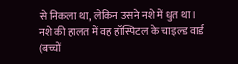से निकला था, लेकिन उसने नशे में धुत था। नशे की हालत में वह हॉस्पिटल के चाइल्ड वार्ड (बच्चों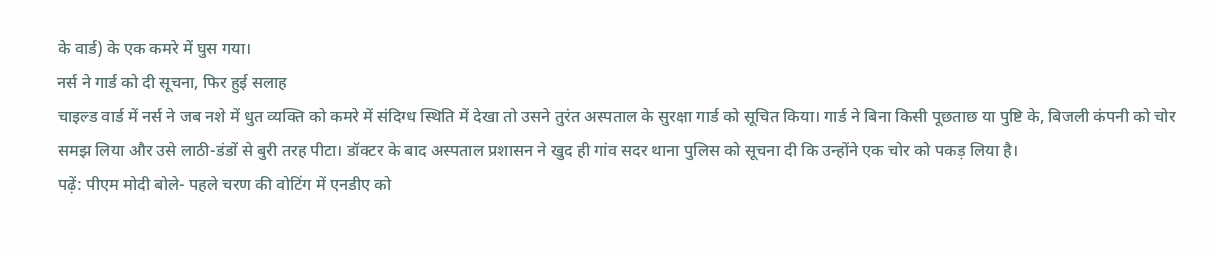के वार्ड) के एक कमरे में घुस गया।
नर्स ने गार्ड को दी सूचना, फिर हुई सलाह
चाइल्ड वार्ड में नर्स ने जब नशे में धुत व्यक्ति को कमरे में संदिग्ध स्थिति में देखा तो उसने तुरंत अस्पताल के सुरक्षा गार्ड को सूचित किया। गार्ड ने बिना किसी पूछताछ या पुष्टि के, बिजली कंपनी को चोर समझ लिया और उसे लाठी-डंडों से बुरी तरह पीटा। डॉक्टर के बाद अस्पताल प्रशासन ने खुद ही गांव सदर थाना पुलिस को सूचना दी कि उन्होंने एक चोर को पकड़ लिया है।
पढ़ें: पीएम मोदी बोले- पहले चरण की वोटिंग में एनडीए को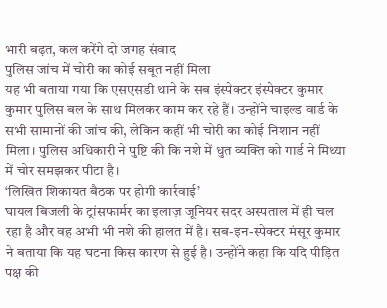भारी बढ़त, कल करेंगे दो जगह संवाद
पुलिस जांच में चोरी का कोई सबूत नहीं मिला
यह भी बताया गया कि एसएसडी थाने के सब इंस्पेक्टर इंस्पेक्टर कुमार कुमार पुलिस बल के साथ मिलकर काम कर रहे हैं। उन्होंने चाइल्ड वार्ड के सभी सामानों की जांच की, लेकिन कहीं भी चोरी का कोई निशान नहीं मिला। पुलिस अधिकारी ने पुष्टि की कि नशे में धुत व्यक्ति को गार्ड ने मिथ्या में चोर समझकर पीटा है।
‘लिखित शिकायत बैठक पर होगी कार्रवाई’
घायल बिजली के ट्रांसफार्मर का इलाज़ जूनियर सदर अस्पताल में ही चल रहा है और वह अभी भी नशे की हालत में है। सब-इन-स्पेक्टर मंसूर कुमार ने बताया कि यह घटना किस कारण से हुई है। उन्होंने कहा कि यदि पीड़ित पक्ष की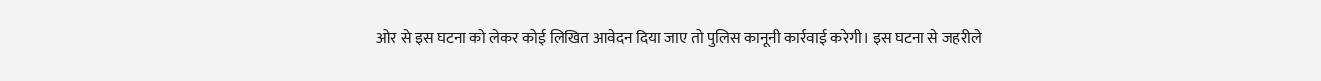ओर से इस घटना को लेकर कोई लिखित आवेदन दिया जाए तो पुलिस कानूनी कार्रवाई करेगी। इस घटना से जहरीले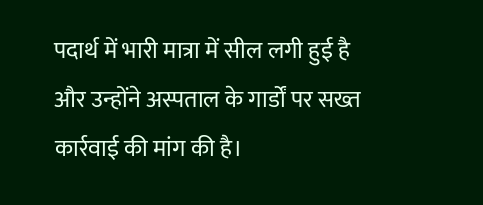पदार्थ में भारी मात्रा में सील लगी हुई है और उन्होंने अस्पताल के गार्डों पर सख्त कार्रवाई की मांग की है।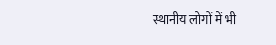स्थानीय लोगों में भी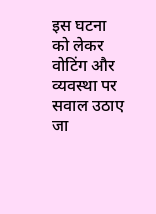इस घटना को लेकर वोटिंग और व्यवस्था पर सवाल उठाए जा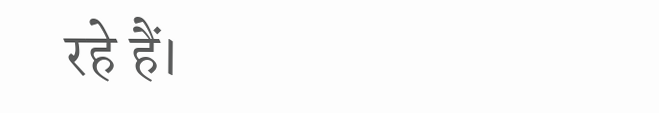रहे हैं।